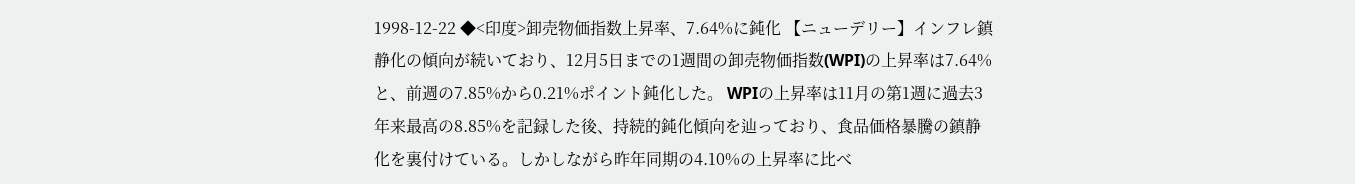1998-12-22 ◆<印度>卸売物価指数上昇率、7.64%に鈍化 【ニューデリー】インフレ鎮静化の傾向が続いており、12月5日までの1週間の卸売物価指数(WPI)の上昇率は7.64%と、前週の7.85%から0.21%ポイント鈍化した。 WPIの上昇率は11月の第1週に過去3年来最高の8.85%を記録した後、持続的鈍化傾向を辿っており、食品価格暴騰の鎮静化を裏付けている。しかしながら昨年同期の4.10%の上昇率に比べ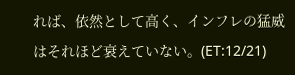れば、依然として高く、インフレの猛威はそれほど衰えていない。(ET:12/21)